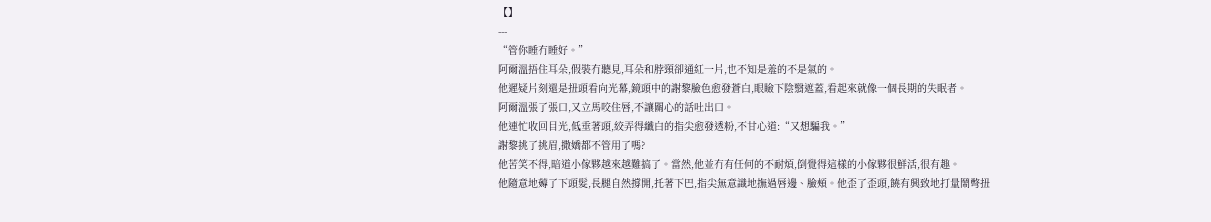【】
---
“管你睡冇睡好。”
阿爾溫捂住耳朵,假裝冇聽見,耳朵和脖頸卻通紅一片,也不知是羞的不是氣的。
他遲疑片刻還是扭頭看向光幕,鏡頭中的謝黎臉色愈發蒼白,眼瞼下陰翳遮蓋,看起來就像一個長期的失眠者。
阿爾溫張了張口,又立馬咬住唇,不讓關心的話吐出口。
他連忙收回目光,低垂著頭,絞弄得纖白的指尖愈發透粉,不甘心道:“又想騙我。”
謝黎挑了挑眉,撒嬌都不管用了嗎?
他苦笑不得,暗道小傢夥越來越難搞了。當然,他並冇有任何的不耐煩,倒覺得這樣的小傢夥很鮮活,很有趣。
他隨意地薅了下頭髮,長腿自然撐開,托著下巴,指尖無意識地撫過唇邊、臉頰。他歪了歪頭,饒有興致地打量鬧彆扭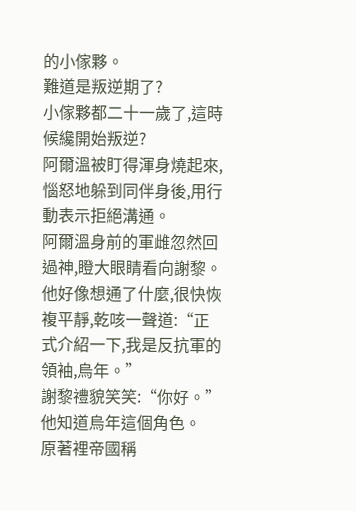的小傢夥。
難道是叛逆期了?
小傢夥都二十一歲了,這時候纔開始叛逆?
阿爾溫被盯得渾身燒起來,惱怒地躲到同伴身後,用行動表示拒絕溝通。
阿爾溫身前的軍雌忽然回過神,瞪大眼睛看向謝黎。他好像想通了什麼,很快恢複平靜,乾咳一聲道:“正式介紹一下,我是反抗軍的領袖,烏年。”
謝黎禮貌笑笑:“你好。”
他知道烏年這個角色。
原著裡帝國稱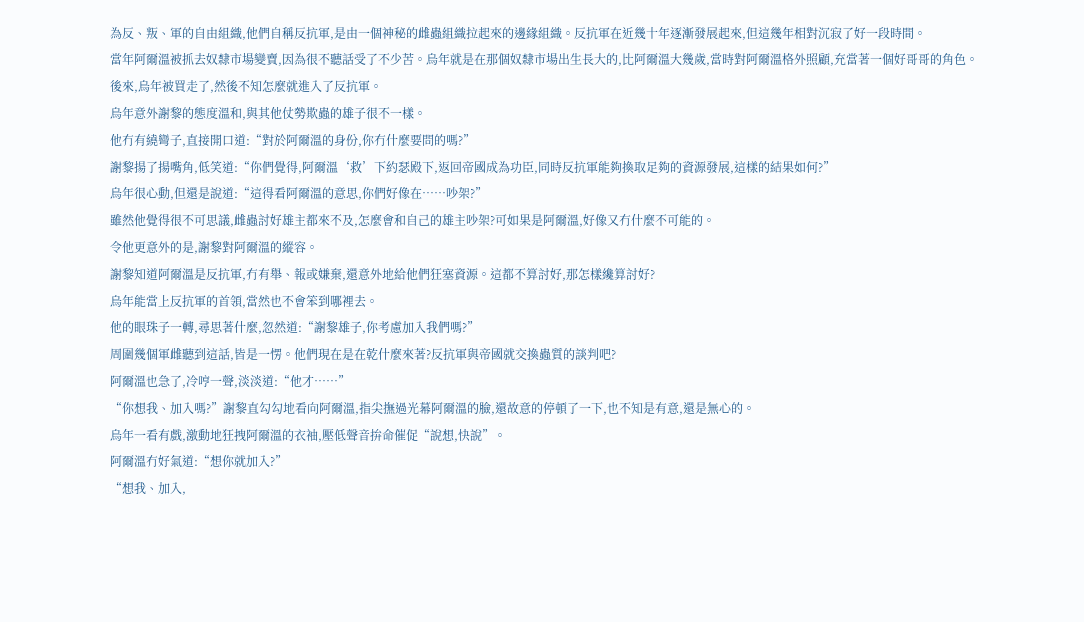為反、叛、軍的自由組織,他們自稱反抗軍,是由一個神秘的雌蟲組織拉起來的邊緣組織。反抗軍在近幾十年逐漸發展起來,但這幾年相對沉寂了好一段時間。
當年阿爾溫被抓去奴隸市場變賣,因為很不聽話受了不少苦。烏年就是在那個奴隸市場出生長大的,比阿爾溫大幾歲,當時對阿爾溫格外照顧,充當著一個好哥哥的角色。
後來,烏年被買走了,然後不知怎麼就進入了反抗軍。
烏年意外謝黎的態度溫和,與其他仗勢欺蟲的雄子很不一樣。
他冇有繞彎子,直接開口道:“對於阿爾溫的身份,你冇什麼要問的嗎?”
謝黎揚了揚嘴角,低笑道:“你們覺得,阿爾溫‘救’下約瑟殿下,返回帝國成為功臣,同時反抗軍能夠換取足夠的資源發展,這樣的結果如何?”
烏年很心動,但還是說道:“這得看阿爾溫的意思,你們好像在……吵架?”
雖然他覺得很不可思議,雌蟲討好雄主都來不及,怎麼會和自己的雄主吵架?可如果是阿爾溫,好像又冇什麼不可能的。
令他更意外的是,謝黎對阿爾溫的縱容。
謝黎知道阿爾溫是反抗軍,冇有舉、報或嫌棄,還意外地給他們狂塞資源。這都不算討好,那怎樣纔算討好?
烏年能當上反抗軍的首領,當然也不會笨到哪裡去。
他的眼珠子一轉,尋思著什麼,忽然道:“謝黎雄子,你考慮加入我們嗎?”
周圍幾個軍雌聽到這話,皆是一愣。他們現在是在乾什麼來著?反抗軍與帝國就交換蟲質的談判吧?
阿爾溫也急了,冷哼一聲,淡淡道:“他才……”
“你想我、加入嗎?”謝黎直勾勾地看向阿爾溫,指尖撫過光幕阿爾溫的臉,還故意的停頓了一下,也不知是有意,還是無心的。
烏年一看有戲,激動地狂拽阿爾溫的衣袖,壓低聲音拚命催促“說想,快說”。
阿爾溫冇好氣道:“想你就加入?”
“想我、加入,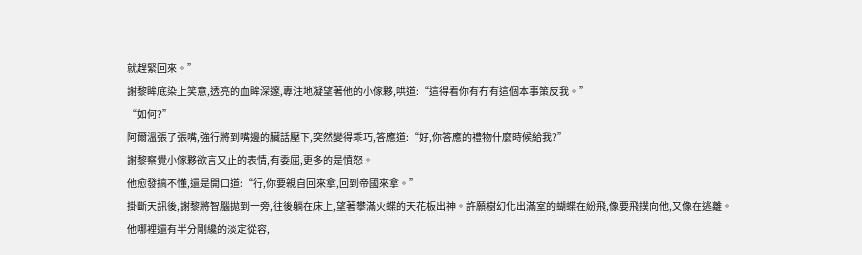就趕緊回來。”
謝黎眸底染上笑意,透亮的血眸深邃,專注地凝望著他的小傢夥,哄道:“這得看你有冇有這個本事策反我。”
“如何?”
阿爾溫張了張嘴,強行將到嘴邊的臟話壓下,突然變得乖巧,答應道:“好,你答應的禮物什麼時候給我?”
謝黎察覺小傢夥欲言又止的表情,有委屈,更多的是憤怒。
他愈發搞不懂,還是開口道:“行,你要親自回來拿,回到帝國來拿。”
掛斷天訊後,謝黎將智腦拋到一旁,往後躺在床上,望著攀滿火蝶的天花板出神。許願樹幻化出滿室的蝴蝶在紛飛,像要飛撲向他,又像在逃離。
他哪裡還有半分剛纔的淡定從容,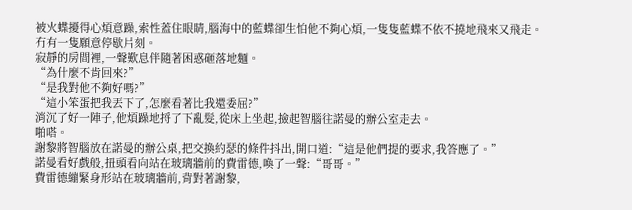被火蝶擾得心煩意躁,索性蓋住眼睛,腦海中的藍蝶卻生怕他不夠心煩,一隻隻藍蝶不依不撓地飛來又飛走。
冇有一隻願意停歇片刻。
寂靜的房間裡,一聲歎息伴隨著困惑砸落地麵。
“為什麼不肯回來?”
“是我對他不夠好嗎?”
“這小笨蛋把我丟下了,怎麼看著比我還委屈?”
消沉了好一陣子,他煩躁地捋了下亂髮,從床上坐起,撿起智腦往諾曼的辦公室走去。
啪嗒。
謝黎將智腦放在諾曼的辦公桌,把交換約瑟的條件抖出,開口道:“這是他們提的要求,我答應了。”
諾曼看好戲般,扭頭看向站在玻璃牆前的費雷德,喚了一聲:“哥哥。”
費雷德繃緊身形站在玻璃牆前,背對著謝黎,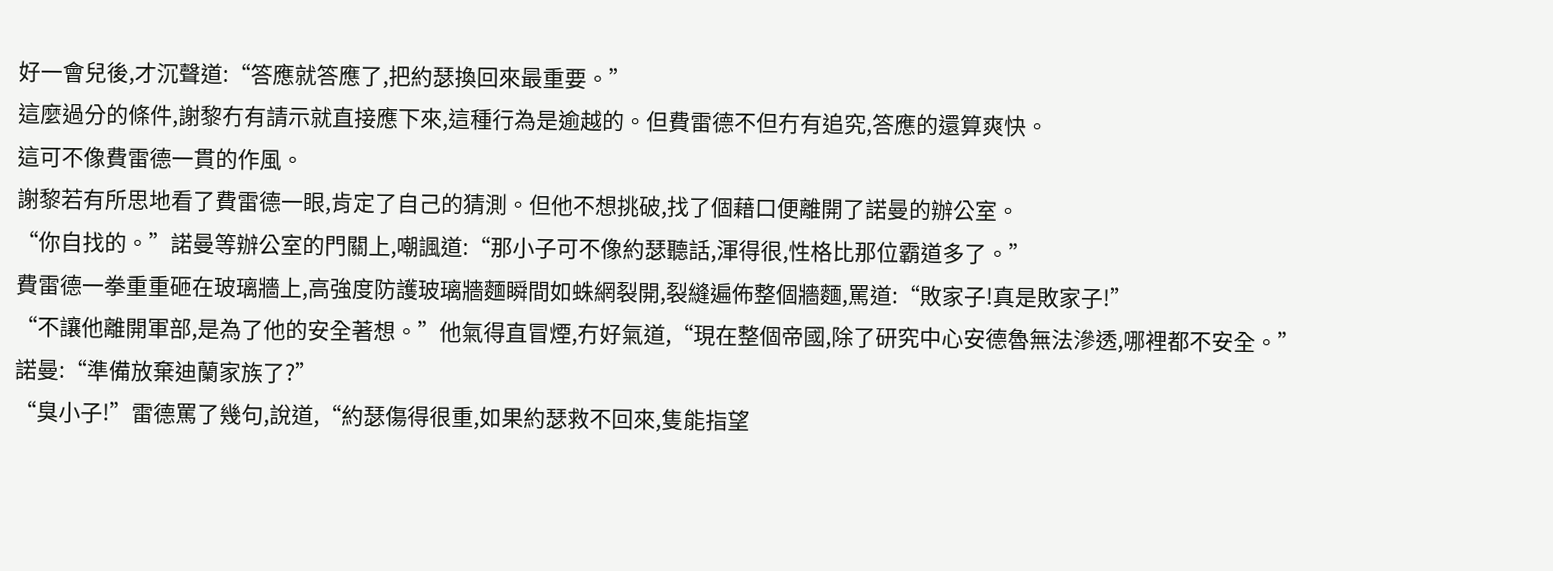好一會兒後,才沉聲道:“答應就答應了,把約瑟換回來最重要。”
這麼過分的條件,謝黎冇有請示就直接應下來,這種行為是逾越的。但費雷德不但冇有追究,答應的還算爽快。
這可不像費雷德一貫的作風。
謝黎若有所思地看了費雷德一眼,肯定了自己的猜測。但他不想挑破,找了個藉口便離開了諾曼的辦公室。
“你自找的。”諾曼等辦公室的門關上,嘲諷道:“那小子可不像約瑟聽話,渾得很,性格比那位霸道多了。”
費雷德一拳重重砸在玻璃牆上,高強度防護玻璃牆麵瞬間如蛛網裂開,裂縫遍佈整個牆麵,罵道:“敗家子!真是敗家子!”
“不讓他離開軍部,是為了他的安全著想。”他氣得直冒煙,冇好氣道,“現在整個帝國,除了研究中心安德魯無法滲透,哪裡都不安全。”
諾曼:“準備放棄迪蘭家族了?”
“臭小子!”雷德罵了幾句,說道,“約瑟傷得很重,如果約瑟救不回來,隻能指望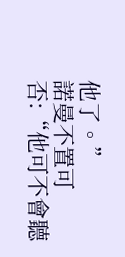他了。”
諾曼不置可否:“他可不會聽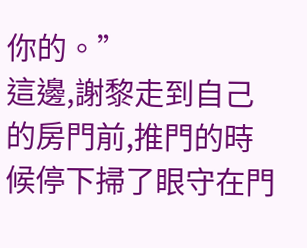你的。”
這邊,謝黎走到自己的房門前,推門的時候停下掃了眼守在門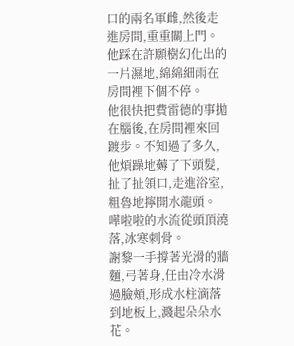口的兩名軍雌,然後走進房間,重重關上門。
他踩在許願樹幻化出的一片濕地,綿綿細雨在房間裡下個不停。
他很快把費雷德的事拋在腦後,在房間裡來回踱步。不知過了多久,他煩躁地薅了下頭髮,扯了扯領口,走進浴室,粗魯地擰開水龍頭。
嘩啦啦的水流從頭頂澆落,冰寒刺骨。
謝黎一手撐著光滑的牆麵,弓著身,任由冷水滑過臉頰,形成水柱滴落到地板上,濺起朵朵水花。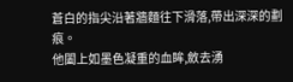蒼白的指尖沿著牆麵往下滑落,帶出深深的劃痕。
他闔上如墨色凝重的血眸,斂去湧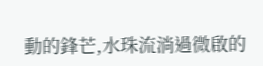動的鋒芒,水珠流淌過微啟的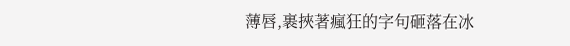薄唇,裹挾著瘋狂的字句砸落在冰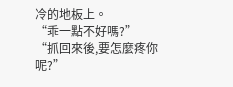冷的地板上。
“乖一點不好嗎?”
“抓回來後,要怎麼疼你呢?”